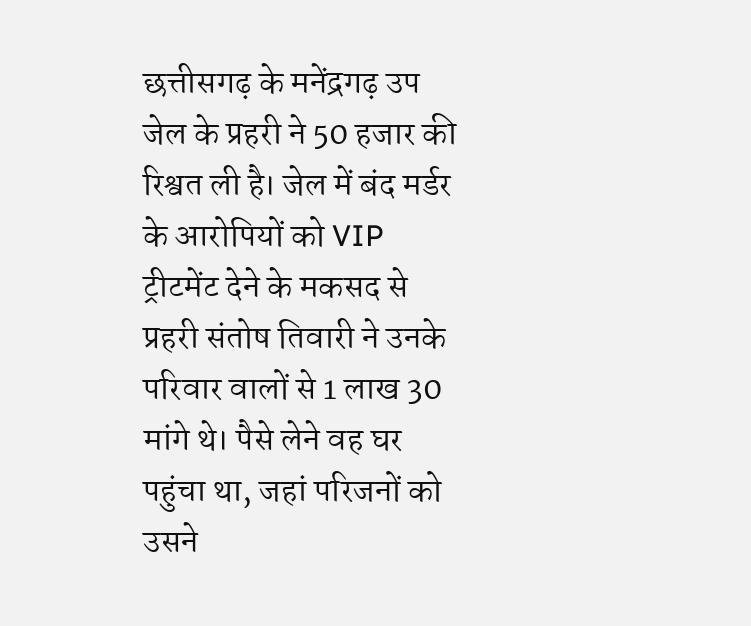छत्तीसगढ़ के मनेंद्रगढ़ उप जेल के प्रहरी ने 50 हजार की रिश्वत ली है। जेल में बंद मर्डर के आरोपियों को VIP ट्रीटमेंट देने के मकसद से प्रहरी संतोष तिवारी ने उनके परिवार वालों से 1 लाख 30 मांगे थे। पैसे लेने वह घर पहुंचा था, जहां परिजनों को उसने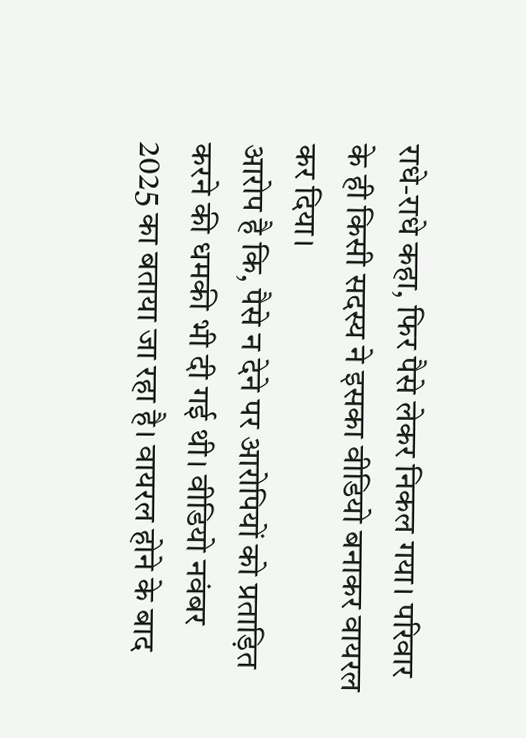राधे-राधे कहा, फिर पैसे लेकर निकल गया। परिवार के ही किसी सदस्य ने इसका वीडियो बनाकर वायरल कर दिया।
आरोप है कि, पैसे न देने पर आरोपियों को प्रताड़ित करने की धमकी भी दी गई थी। वीडियो नवंबर 2025 का बताया जा रहा है। वायरल होने के बाद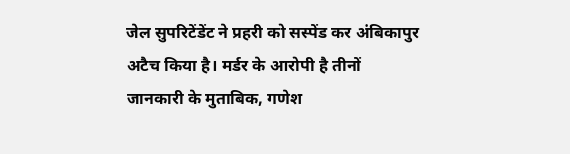जेल सुपरिटेंडेंट ने प्रहरी को सस्पेंड कर अंबिकापुर अटैच किया है। मर्डर के आरोपी है तीनों
जानकारी के मुताबिक, गणेश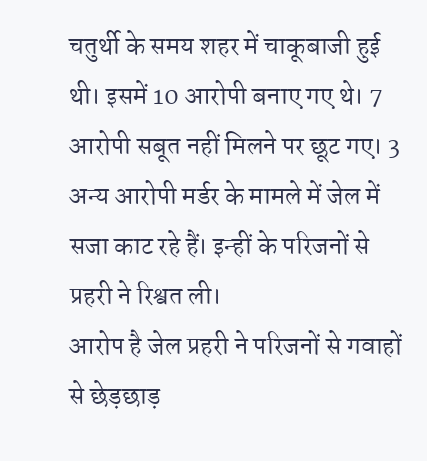चतुर्थी के समय शहर में चाकूबाजी हुई थी। इसमें 10 आरोपी बनाए गए थे। 7 आरोपी सबूत नहीं मिलने पर छूट गए। 3 अन्य आरोपी मर्डर के मामले में जेल में सजा काट रहे हैं। इन्हीं के परिजनों से प्रहरी ने रिश्वत ली।
आरोप है जेल प्रहरी ने परिजनों से गवाहों से छेड़छाड़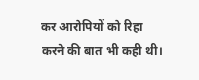कर आरोपियों को रिहा करने की बात भी कही थी।